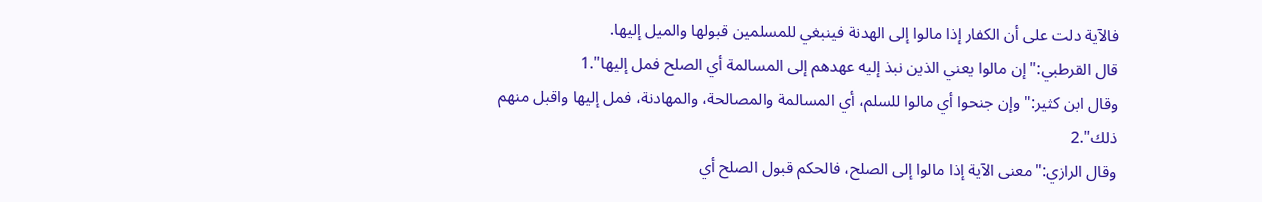فالآية دلت على أن الكفار إذا مالوا إلى الهدنة فينبغي للمسلمين قبولها والميل إليها.
قال القرطبي:"إن مالوا يعني الذين نبذ إليه عهدهم إلى المسالمة أي الصلح فمل إليها".1
وقال ابن كثير:"وإن جنحوا أي مالوا للسلم، أي المسالمة والمصالحة، والمهادنة، فمل إليها واقبل منهم ذلك".2
وقال الرازي:"معنى الآية إذا مالوا إلى الصلح، فالحكم قبول الصلح أي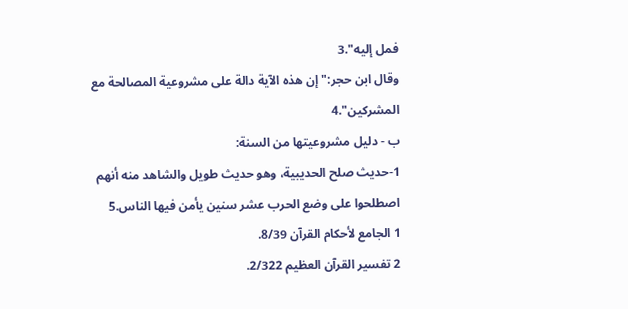فمل إليه".3
وقال ابن حجر:"إن هذه الآية دالة على مشروعية المصالحة مع المشركين".4
ب - دليل مشروعيتها من السنة:
1-حديث صلح الحديبية، وهو حديث طويل والشاهد منه أنهم اصطلحوا على وضع الحرب عشر سنين يأمن فيها الناس.5
1 الجامع لأحكام القرآن 8/39.
2 تفسير القرآن العظيم 2/322.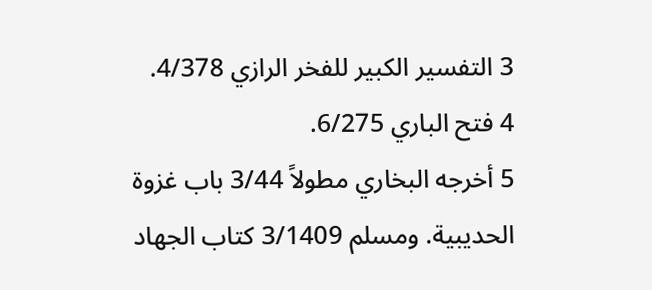3 التفسير الكبير للفخر الرازي 4/378.
4 فتح الباري 6/275.
5 أخرجه البخاري مطولاً 3/44 باب غزوة الحديبية. ومسلم 3/1409 كتاب الجهاد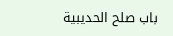باب صلح الحديبية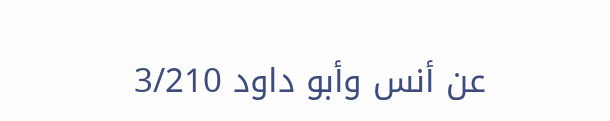عن أنس وأبو داود 3/210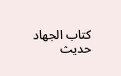كتاب الجهاد حديث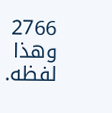2766 وهذا لفظه.